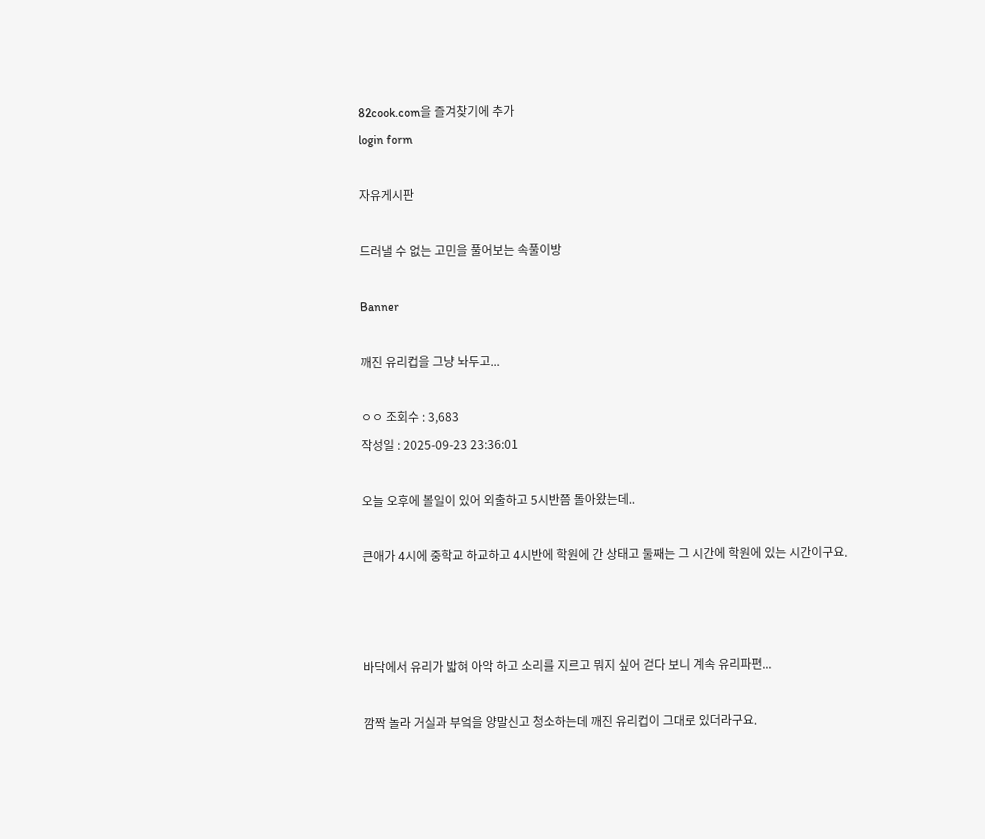82cook.com을 즐겨찾기에 추가
login form

자유게시판

드러낼 수 없는 고민을 풀어보는 속풀이방

Banner

깨진 유리컵을 그냥 놔두고...

ㅇㅇ 조회수 : 3,683
작성일 : 2025-09-23 23:36:01

오늘 오후에 볼일이 있어 외출하고 5시반쯤 돌아왔는데..

큰애가 4시에 중학교 하교하고 4시반에 학원에 간 상태고 둘째는 그 시간에 학원에 있는 시간이구요.



바닥에서 유리가 밟혀 아악 하고 소리를 지르고 뭐지 싶어 걷다 보니 계속 유리파편...

깜짝 놀라 거실과 부엌을 양말신고 청소하는데 깨진 유리컵이 그대로 있더라구요.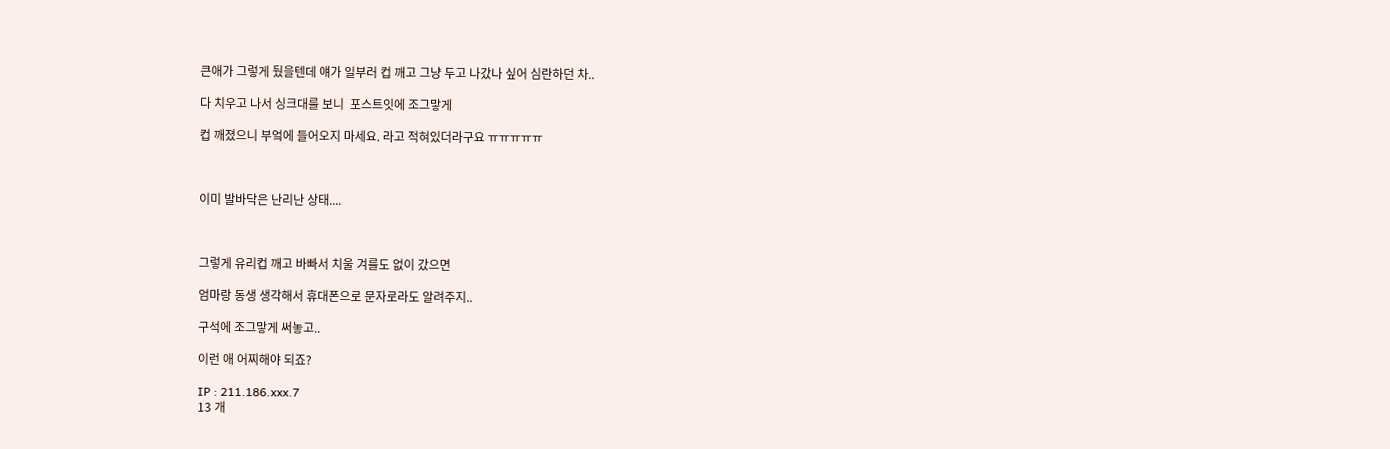큰애가 그렇게 뒀을텐데 얘가 일부러 컵 깨고 그냥 두고 나갔나 싶어 심란하던 차..

다 치우고 나서 싱크대를 보니  포스트잇에 조그맣게

컵 깨졌으니 부엌에 들어오지 마세요. 라고 적혀있더라구요 ㅠㅠㅠㅠㅠ



이미 발바닥은 난리난 상태....



그렇게 유리컵 깨고 바빠서 치울 겨를도 없이 갔으면

엄마랑 동생 생각해서 휴대폰으로 문자로라도 알려주지..

구석에 조그맣게 써놓고..

이런 애 어찌해야 되죠?

IP : 211.186.xxx.7
13 개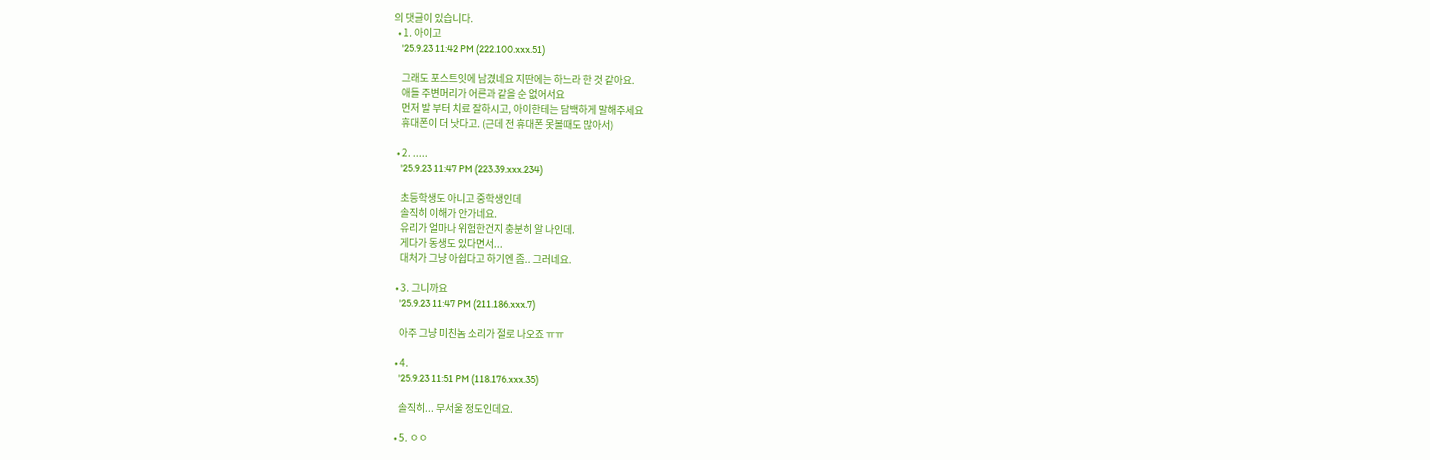의 댓글이 있습니다.
  • 1. 아이고
    '25.9.23 11:42 PM (222.100.xxx.51)

    그래도 포스트잇에 남겼네요 지딴에는 하느라 한 것 같아요.
    애들 주변머리가 어른과 같을 순 없어서요
    먼저 발 부터 치료 잘하시고, 아이한테는 담백하게 말해주세요
    휴대폰이 더 낫다고. (근데 전 휴대폰 못볼때도 많아서)

  • 2. .....
    '25.9.23 11:47 PM (223.39.xxx.234)

    초등학생도 아니고 중학생인데
    솔직히 이해가 안가네요.
    유리가 얼마나 위험한건지 충분히 알 나인데.
    게다가 동생도 있다면서...
    대처가 그냥 아쉽다고 하기엔 좀.. 그러네요.

  • 3. 그니까요
    '25.9.23 11:47 PM (211.186.xxx.7)

    아주 그냥 미친놈 소리가 절로 나오죠 ㅠㅠ

  • 4.
    '25.9.23 11:51 PM (118.176.xxx.35)

    솔직히... 무서울 정도인데요.

  • 5. ㅇㅇ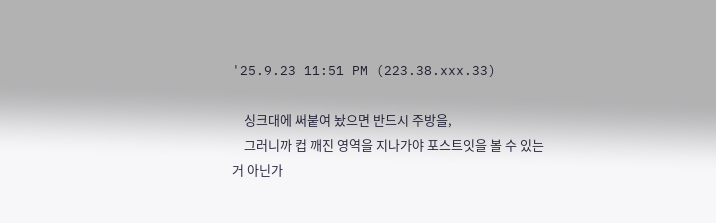'25.9.23 11:51 PM (223.38.xxx.33)

    싱크대에 써붙여 놨으면 반드시 주방을,
    그러니까 컵 깨진 영역을 지나가야 포스트잇을 볼 수 있는 거 아닌가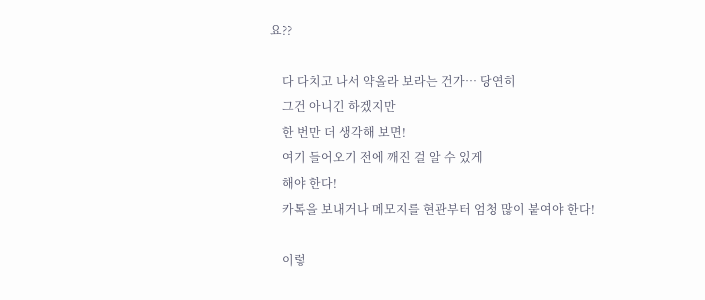요??

    다 다치고 나서 약올라 보라는 건가… 당연히
    그건 아니긴 하겠지만
    한 번만 더 생각해 보면!
    여기 들어오기 전에 깨진 걸 알 수 있게
    해야 한다!
    카톡을 보내거나 메모지를 현관부터 엄청 많이 붙여야 한다!

    이렇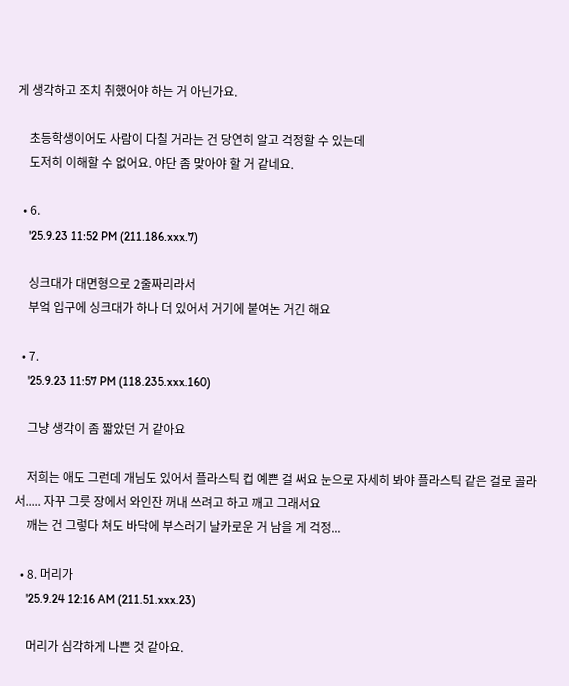게 생각하고 조치 취했어야 하는 거 아닌가요.

    초등학생이어도 사람이 다칠 거라는 건 당연히 알고 걱정할 수 있는데
    도저히 이해할 수 없어요. 야단 좀 맞아야 할 거 같네요.

  • 6.
    '25.9.23 11:52 PM (211.186.xxx.7)

    싱크대가 대면형으로 2줄짜리라서
    부엌 입구에 싱크대가 하나 더 있어서 거기에 붙여논 거긴 해요

  • 7.
    '25.9.23 11:57 PM (118.235.xxx.160)

    그냥 생각이 좀 짧았던 거 같아요

    저희는 애도 그런데 개님도 있어서 플라스틱 컵 예쁜 걸 써요 눈으로 자세히 봐야 플라스틱 같은 걸로 골라서..... 자꾸 그릇 장에서 와인잔 꺼내 쓰려고 하고 깨고 그래서요
    깨는 건 그렇다 쳐도 바닥에 부스러기 날카로운 거 남을 게 걱정...

  • 8. 머리가
    '25.9.24 12:16 AM (211.51.xxx.23)

    머리가 심각하게 나쁜 것 같아요.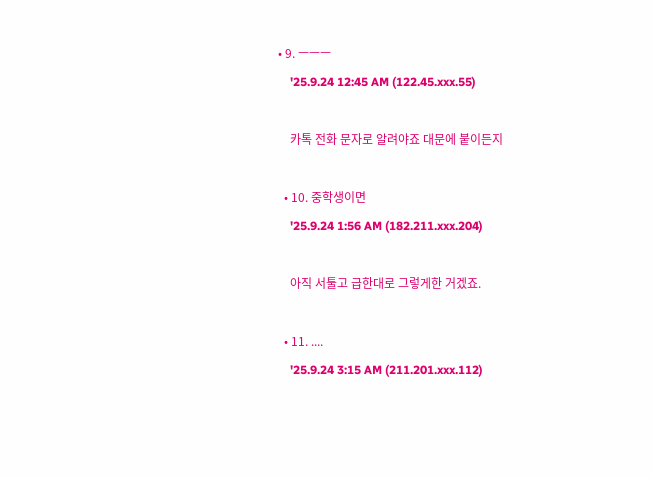• 9. ㅡㅡㅡ
    '25.9.24 12:45 AM (122.45.xxx.55)

    카톡 전화 문자로 알려야죠 대문에 붙이든지

  • 10. 중학생이면
    '25.9.24 1:56 AM (182.211.xxx.204)

    아직 서툴고 급한대로 그렇게한 거겠죠.

  • 11. ....
    '25.9.24 3:15 AM (211.201.xxx.112)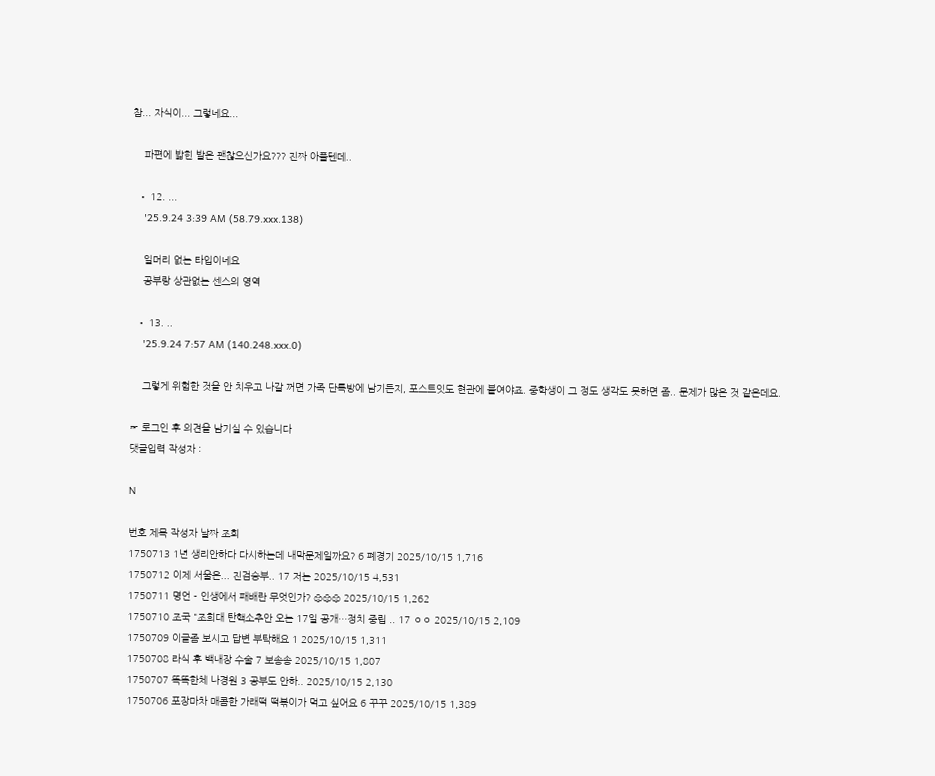참... 자식이... 그렇네요...

    파편에 밟힌 발은 괜찮으신가요??? 진짜 아플텐데..

  • 12. ...
    '25.9.24 3:39 AM (58.79.xxx.138)

    일머리 없는 타입이네요
    공부랑 상관없는 센스의 영역

  • 13. ..
    '25.9.24 7:57 AM (140.248.xxx.0)

    그렇게 위험한 것을 안 치우고 나갈 꺼면 가족 단톡방에 남기든지, 포스트잇도 현관에 붙여야죠. 중학생이 그 정도 생각도 못하면 좀.. 문제가 많은 것 같은데요.

☞ 로그인 후 의견을 남기실 수 있습니다
댓글입력 작성자 :

N

번호 제목 작성자 날짜 조회
1750713 1년 생리안하다 다시하는데 내막문제일까요? 6 폐경기 2025/10/15 1,716
1750712 이제 서울은... 진검승부.. 17 저는 2025/10/15 4,531
1750711 명언 - 인생에서 패배란 무엇인가? ♧♧♧ 2025/10/15 1,262
1750710 조국 "조희대 탄핵소추안 오는 17일 공개…정치 중립 .. 17 ㅇㅇ 2025/10/15 2,109
1750709 이글좀 보시고 답변 부탁해요 1 2025/10/15 1,311
1750708 라식 후 백내장 수술 7 보송송 2025/10/15 1,807
1750707 똑똑한체 나경원 3 공부도 안하.. 2025/10/15 2,130
1750706 포장마차 매콤한 가래떡 떡볶이가 먹고 싶어요 6 꾸꾸 2025/10/15 1,389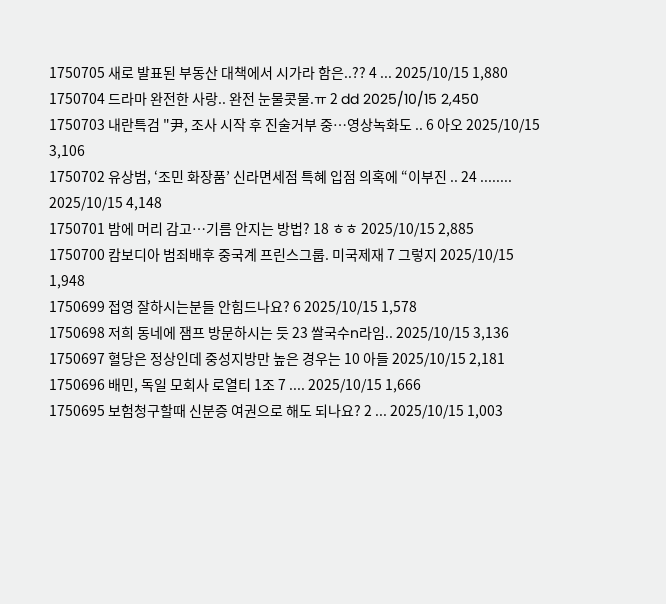1750705 새로 발표된 부동산 대책에서 시가라 함은..?? 4 ... 2025/10/15 1,880
1750704 드라마 완전한 사랑.. 완전 눈물콧물.ㅠ 2 dd 2025/10/15 2,450
1750703 내란특검 "尹, 조사 시작 후 진술거부 중…영상녹화도 .. 6 아오 2025/10/15 3,106
1750702 유상범, ‘조민 화장품’ 신라면세점 특혜 입점 의혹에 “이부진 .. 24 ........ 2025/10/15 4,148
1750701 밤에 머리 감고…기름 안지는 방법? 18 ㅎㅎ 2025/10/15 2,885
1750700 캄보디아 범죄배후 중국계 프린스그룹. 미국제재 7 그렇지 2025/10/15 1,948
1750699 접영 잘하시는분들 안힘드나요? 6 2025/10/15 1,578
1750698 저희 동네에 잼프 방문하시는 듯 23 쌀국수n라임.. 2025/10/15 3,136
1750697 혈당은 정상인데 중성지방만 높은 경우는 10 아들 2025/10/15 2,181
1750696 배민, 독일 모회사 로열티 1조 7 .... 2025/10/15 1,666
1750695 보험청구할때 신분증 여권으로 해도 되나요? 2 ... 2025/10/15 1,003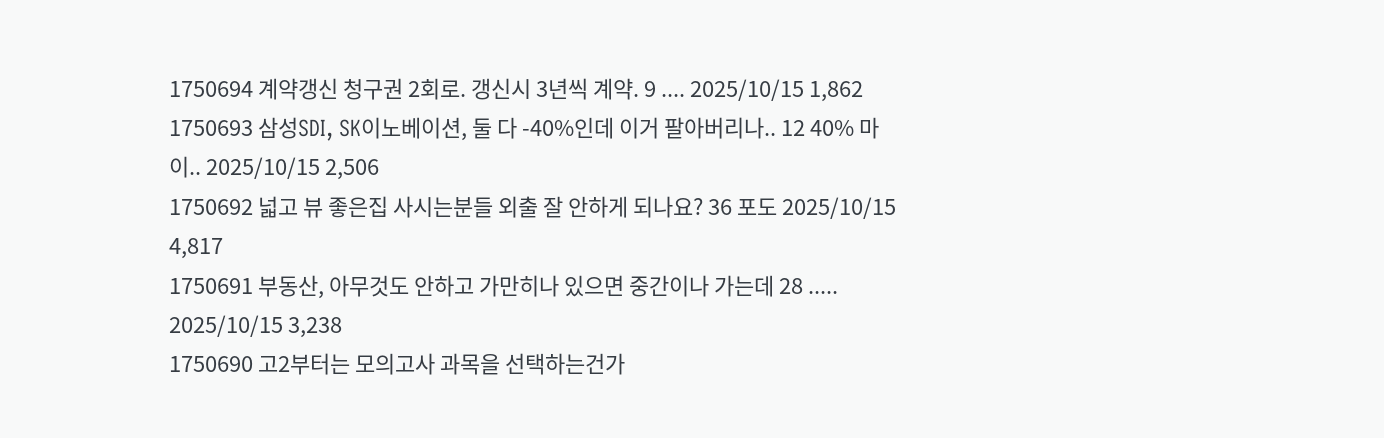1750694 계약갱신 청구권 2회로. 갱신시 3년씩 계약. 9 .... 2025/10/15 1,862
1750693 삼성SDI, SK이노베이션, 둘 다 -40%인데 이거 팔아버리나.. 12 40% 마이.. 2025/10/15 2,506
1750692 넓고 뷰 좋은집 사시는분들 외출 잘 안하게 되나요? 36 포도 2025/10/15 4,817
1750691 부동산, 아무것도 안하고 가만히나 있으면 중간이나 가는데 28 ..... 2025/10/15 3,238
1750690 고2부터는 모의고사 과목을 선택하는건가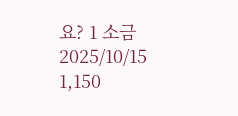요? 1 소금 2025/10/15 1,150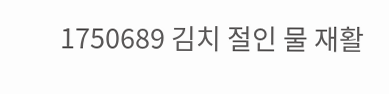1750689 김치 절인 물 재활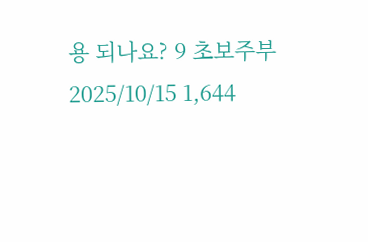용 되나요? 9 초보주부 2025/10/15 1,644